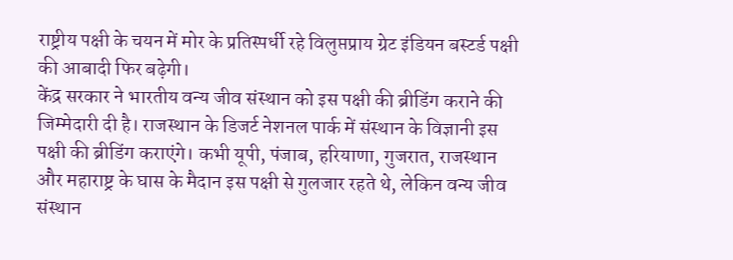राष्ट्रीय पक्षी के चयन में मोर के प्रतिस्पर्धी रहे विलुप्तप्राय ग्रेट इंडियन बस्टर्ड पक्षी की आबादी फिर बढ़ेगी।
केंद्र सरकार ने भारतीय वन्य जीव संस्थान को इस पक्षी की ब्रीडिंग कराने की जिम्मेदारी दी है। राजस्थान के डिजर्ट नेशनल पार्क में संस्थान के विज्ञानी इस पक्षी की ब्रीडिंग कराएंगे। कभी यूपी, पंजाब, हरियाणा, गुजरात, राजस्थान और महाराष्ट्र के घास के मैदान इस पक्षी से गुलजार रहते थे, लेकिन वन्य जीव संस्थान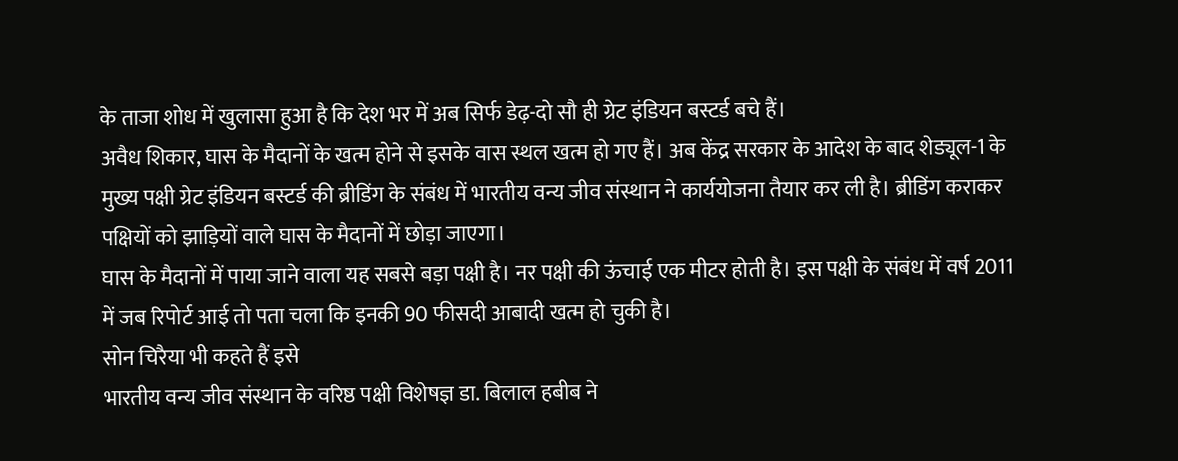के ताजा शोध में खुलासा हुआ है कि देश भर में अब सिर्फ डेढ़-दो सौ ही ग्रेट इंडियन बस्टर्ड बचे हैं।
अवैध शिकार, घास के मैदानों के खत्म होने से इसके वास स्थल खत्म हो गए हैं। अब केंद्र सरकार के आदेश के बाद शेड्यूल-1 के मुख्य पक्षी ग्रेट इंडियन बस्टर्ड की ब्रीडिंग के संबंध में भारतीय वन्य जीव संस्थान ने कार्ययोजना तैयार कर ली है। ब्रीडिंग कराकर पक्षियों को झाड़ियों वाले घास के मैदानों में छोड़ा जाएगा।
घास के मैदानों में पाया जाने वाला यह सबसे बड़ा पक्षी है। नर पक्षी की ऊंचाई एक मीटर होती है। इस पक्षी के संबंध में वर्ष 2011 में जब रिपोर्ट आई तो पता चला कि इनकी 90 फीसदी आबादी खत्म हो चुकी है।
सोन चिरैया भी कहते हैं इसे
भारतीय वन्य जीव संस्थान के वरिष्ठ पक्षी विशेषज्ञ डा. बिलाल हबीब ने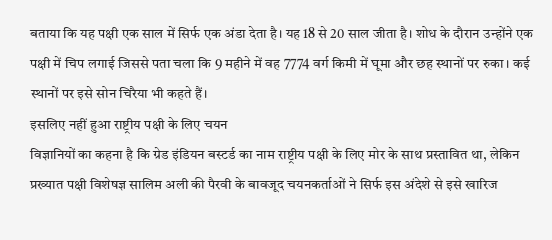बताया कि यह पक्षी एक साल में सिर्फ एक अंडा देता है। यह 18 से 20 साल जीता है। शोध के दौरान उन्होंने एक पक्षी में चिप लगाई जिससे पता चला कि 9 महीने में वह 7774 वर्ग किमी में घूमा और छह स्थानों पर रुका। कई स्थानों पर इसे सोन चिरैया भी कहते हैं।
इसलिए नहीं हुआ राष्ट्रीय पक्षी के लिए चयन
विज्ञानियों का कहना है कि ग्रेड इंडियन बस्टर्ड का नाम राष्ट्रीय पक्षी के लिए मोर के साथ प्रस्तावित था, लेकिन प्रख्यात पक्षी विशेषज्ञ सालिम अली की पैरवी के बावजूद चयनकर्ताओं ने सिर्फ इस अंदेशे से इसे खारिज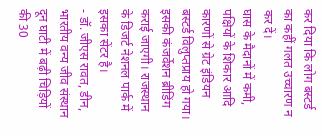कर दिया कि लोग बस्टर्ड का कहीं गलत उच्चारण न कर दें।
घास के मैदानों में कमी, पक्षियों के शिकार आदि कारणों से ग्रेट इंडियन बस्टर्ड विलुप्तप्राय हो गया। इसकी कंजर्वेशन ब्रीडिंग कराई जाएगी। राजस्थान के डिजर्ट नेशनल पार्क में इसका सेंटर है।
- डॉ. जीएस रावत, डीन, भारतीय वन्य जीव संस्थान
दून घाटी में बढ़ी चिड़ियों की 30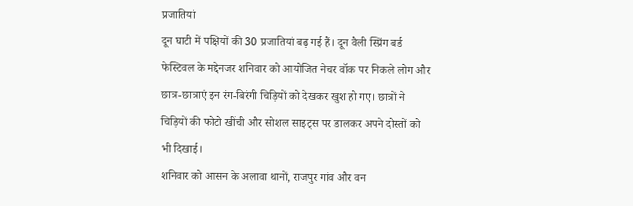प्रजातियां
दून घाटी में पक्षियों की 30 प्रजातियां बढ़ गई हैं। दून वैली स्प्रिंग बर्ड फेस्टिवल के मद्देनजर शनिवार को आयोजित नेचर वॉक पर निकले लोग और छात्र-छात्राएं इन रंग-बिरंगी चिड़ियों को देखकर खुश हो गए। छात्रों ने चिड़ियों की फोटो खींची और सोशल साइट्स पर डालकर अपने दोस्तों को भी दिखाई।
शनिवार को आसन के अलावा थानों, राजपुर गांव और वन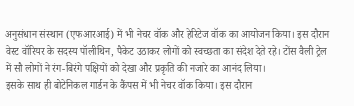अनुसंधान संस्थान (एफआरआई) में भी नेचर वॉक और हेरिटेज वॉक का आयोजन किया। इस दौरान वेस्ट वॉरियर के सदस्य पॉलीथिन, पैकेट उठाकर लोगों को स्वच्छता का संदेश देते रहे। टोंस वैली ट्रेल में सौ लोगों ने रंग-बिरंगे पक्षियों को देखा और प्रकृति की नजारे का आनंद लिया।
इसके साथ ही बोटेनिकल गार्डन के कैंपस में भी नेचर वॉक किया। इस दौरान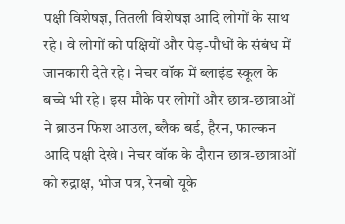पक्षी विशेषज्ञ, तितली विशेषज्ञ आदि लोगों के साथ रहे। वे लोगों को पक्षियों और पेड़-पौधों के संबंध में जानकारी देते रहे। नेचर वॉक में ब्लाइंड स्कूल के बच्चे भी रहे। इस मौके पर लोगों और छात्र-छात्राओं ने ब्राउन फिश आउल, ब्लैक बर्ड, हैरन, फाल्कन आदि पक्षी देखे। नेचर वॉक के दौरान छात्र-छात्राओं को रुद्राक्ष, भोज पत्र, रेनबो यूके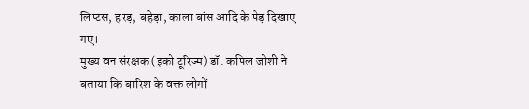लिप्टस, हरड़, बहेड़ा, काला बांस आदि के पेड़ दिखाए गए।
मुख्य वन संरक्षक (इको टूरिज्म) डॉ. कपिल जोशी ने बताया कि बारिश के वक्त लोगों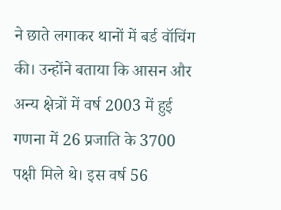ने छाते लगाकर थानों में बर्ड वॉचिंग की। उन्होंने बताया कि आसन और अन्य क्षेत्रों में वर्ष 2003 में हुई गणना में 26 प्रजाति के 3700 पक्षी मिले थे। इस वर्ष 56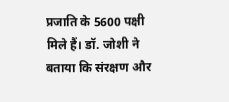प्रजाति के 5600 पक्षी मिले हैं। डॉ. जोशी ने बताया कि संरक्षण और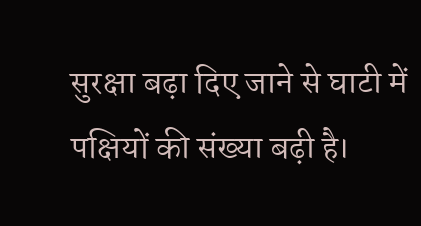सुरक्षा बढ़ा दिए जाने से घाटी में पक्षियों की संख्या बढ़ी है।